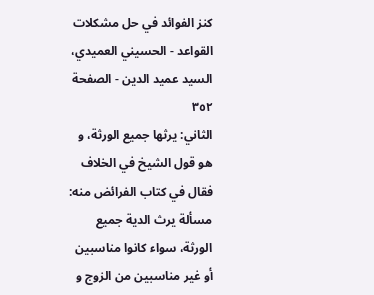كنز الفوائد في حل مشكلات القواعد - الحسيني العميدي، السيد عميد الدين - الصفحة ٣٥٢
الثاني: يرثها جميع الورثة، و هو قول الشيخ في الخلاف فقال في كتاب الفرائض منه: مسألة يرث الدية جميع الورثة، سواء كانوا مناسبين أو غير مناسبين من الزوج و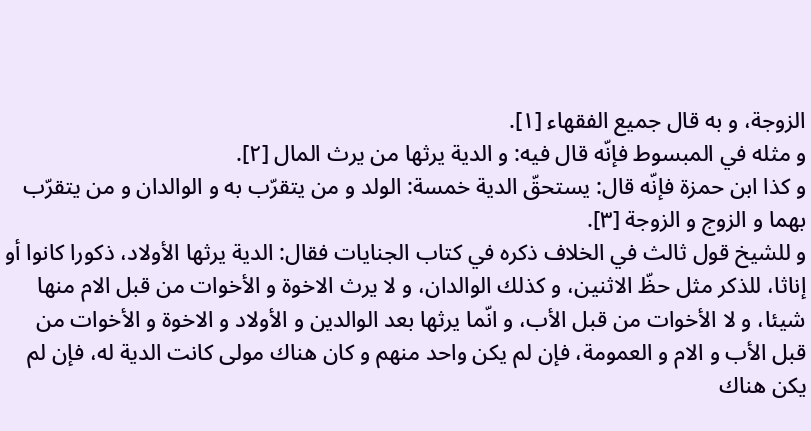الزوجة، و به قال جميع الفقهاء [١].
و مثله في المبسوط فإنّه قال فيه: و الدية يرثها من يرث المال [٢].
و كذا ابن حمزة فإنّه قال: يستحقّ الدية خمسة: الولد و من يتقرّب به و الوالدان و من يتقرّب بهما و الزوج و الزوجة [٣].
و للشيخ قول ثالث في الخلاف ذكره في كتاب الجنايات فقال: الدية يرثها الأولاد، ذكورا كانوا أو إناثا، للذكر مثل حظّ الاثنين، و كذلك الوالدان، و لا يرث الاخوة و الأخوات من قبل الام منها شيئا، و لا الأخوات من قبل الأب، و انّما يرثها بعد الوالدين و الأولاد و الاخوة و الأخوات من قبل الأب و الام و العمومة، فإن لم يكن واحد منهم و كان هناك مولى كانت الدية له، فإن لم يكن هناك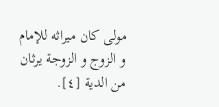مولى كان ميراثه للإمام و الزوج و الزوجة يرثان من الدية [٤].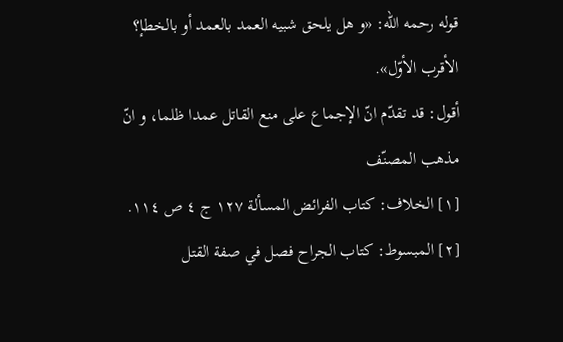قوله رحمه اللّه: «و هل يلحق شبيه العمد بالعمد أو بالخطإ؟ الأقرب الأوّل».
أقول: قد تقدّم انّ الإجماع على منع القاتل عمدا ظلما، و انّ مذهب المصنّف
[١] الخلاف: كتاب الفرائض المسألة ١٢٧ ج ٤ ص ١١٤.
[٢] المبسوط: كتاب الجراح فصل في صفة القتل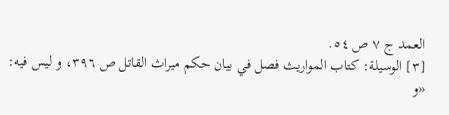العمد ج ٧ ص ٥٤.
[٣] الوسيلة: كتاب المواريث فصل في بيان حكم ميراث القاتل ص ٣٩٦، و ليس فيه:
«و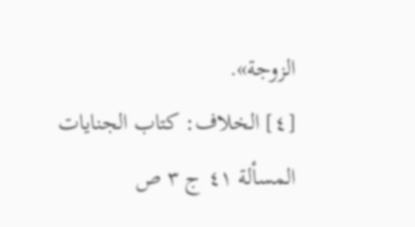الزوجة».
[٤] الخلاف: كتاب الجنايات المسألة ٤١ ج ٣ ص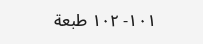١٠١- ١٠٢ طبعة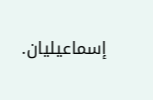إسماعيليان.